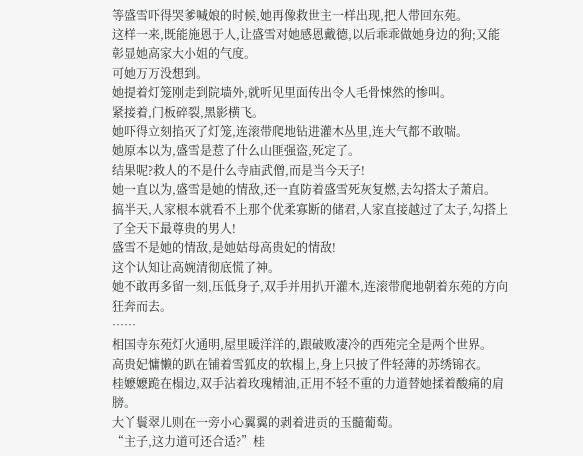等盛雪吓得哭爹喊娘的时候,她再像救世主一样出现,把人带回东苑。
这样一来,既能施恩于人,让盛雪对她感恩戴德,以后乖乖做她身边的狗;又能彰显她高家大小姐的气度。
可她万万没想到。
她提着灯笼刚走到院墙外,就听见里面传出令人毛骨悚然的惨叫。
紧接着,门板碎裂,黑影横飞。
她吓得立刻掐灭了灯笼,连滚带爬地钻进灌木丛里,连大气都不敢喘。
她原本以为,盛雪是惹了什么山匪强盗,死定了。
结果呢?救人的不是什么寺庙武僧,而是当今天子!
她一直以为,盛雪是她的情敌,还一直防着盛雪死灰复燃,去勾搭太子萧启。
搞半天,人家根本就看不上那个优柔寡断的储君,人家直接越过了太子,勾搭上了全天下最尊贵的男人!
盛雪不是她的情敌,是她姑母高贵妃的情敌!
这个认知让高婉清彻底慌了神。
她不敢再多留一刻,压低身子,双手并用扒开灌木,连滚带爬地朝着东苑的方向狂奔而去。
……
相国寺东苑灯火通明,屋里暖洋洋的,跟破败凄冷的西苑完全是两个世界。
高贵妃慵懒的趴在铺着雪狐皮的软榻上,身上只披了件轻薄的苏绣锦衣。
桂嬷嬷跪在榻边,双手沾着玫瑰精油,正用不轻不重的力道替她揉着酸痛的肩膀。
大丫鬟翠儿则在一旁小心翼翼的剥着进贡的玉髓葡萄。
“主子,这力道可还合适?”桂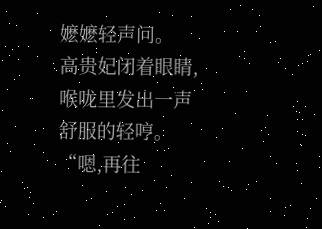嬷嬷轻声问。
高贵妃闭着眼睛,喉咙里发出一声舒服的轻哼。
“嗯,再往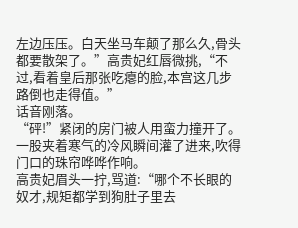左边压压。白天坐马车颠了那么久,骨头都要散架了。”高贵妃红唇微挑,“不过,看着皇后那张吃瘪的脸,本宫这几步路倒也走得值。”
话音刚落。
“砰!”紧闭的房门被人用蛮力撞开了。
一股夹着寒气的冷风瞬间灌了进来,吹得门口的珠帘哗哗作响。
高贵妃眉头一拧,骂道:“哪个不长眼的奴才,规矩都学到狗肚子里去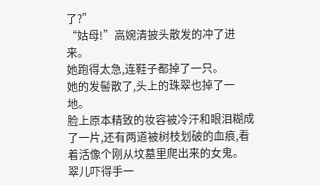了?”
“姑母!”高婉清披头散发的冲了进来。
她跑得太急,连鞋子都掉了一只。
她的发髻散了,头上的珠翠也掉了一地。
脸上原本精致的妆容被冷汗和眼泪糊成了一片,还有两道被树枝划破的血痕,看着活像个刚从坟墓里爬出来的女鬼。
翠儿吓得手一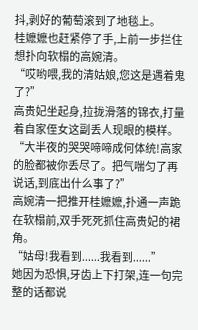抖,剥好的葡萄滚到了地毯上。
桂嬷嬷也赶紧停了手,上前一步拦住想扑向软榻的高婉清。
“哎哟喂,我的清姑娘,您这是遇着鬼了?”
高贵妃坐起身,拉拢滑落的锦衣,打量着自家侄女这副丢人现眼的模样。
“大半夜的哭哭啼啼成何体统!高家的脸都被你丢尽了。把气喘匀了再说话,到底出什么事了?”
高婉清一把推开桂嬷嬷,扑通一声跪在软榻前,双手死死抓住高贵妃的裙角。
“姑母!我看到......我看到......”
她因为恐惧,牙齿上下打架,连一句完整的话都说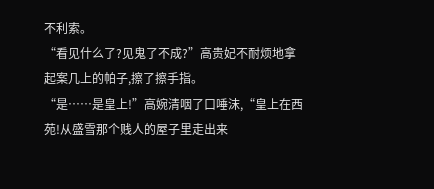不利索。
“看见什么了?见鬼了不成?”高贵妃不耐烦地拿起案几上的帕子,擦了擦手指。
“是……是皇上!”高婉清咽了口唾沫,“皇上在西苑!从盛雪那个贱人的屋子里走出来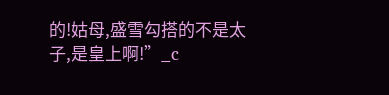的!姑母,盛雪勾搭的不是太子,是皇上啊!”_c